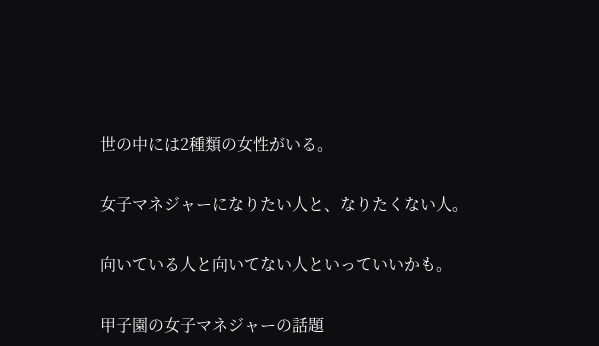世の中には2種類の女性がいる。

女子マネジャーになりたい人と、なりたくない人。

向いている人と向いてない人といっていいかも。

甲子園の女子マネジャーの話題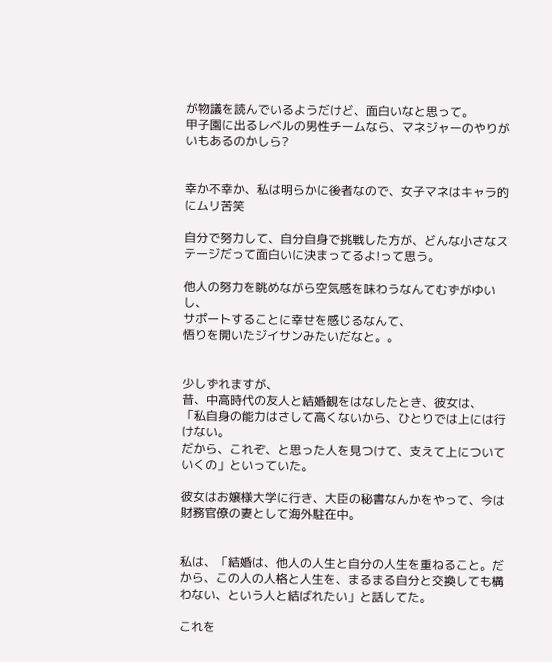が物議を読んでいるようだけど、面白いなと思って。
甲子園に出るレベルの男性チームなら、マネジャーのやりがいもあるのかしら?


幸か不幸か、私は明らかに後者なので、女子マネはキャラ的にムリ苦笑

自分で努力して、自分自身で挑戦した方が、どんな小さなステージだって面白いに決まってるよ!って思う。

他人の努力を眺めながら空気感を味わうなんてむずがゆいし、
サポートすることに幸せを感じるなんて、
悟りを開いたジイサンみたいだなと。。


少しずれますが、
昔、中高時代の友人と結婚観をはなしたとき、彼女は、
「私自身の能力はさして高くないから、ひとりでは上には行けない。
だから、これぞ、と思った人を見つけて、支えて上についていくの」といっていた。

彼女はお嬢様大学に行き、大臣の秘書なんかをやって、今は財務官僚の妻として海外駐在中。


私は、「結婚は、他人の人生と自分の人生を重ねること。だから、この人の人格と人生を、まるまる自分と交換しても構わない、という人と結ばれたい」と話してた。

これを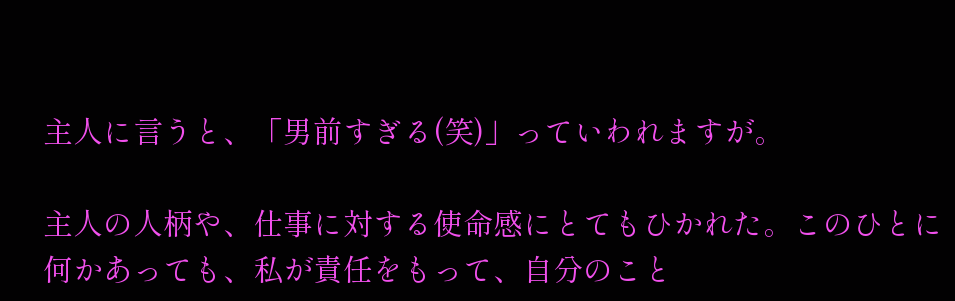主人に言うと、「男前すぎる(笑)」っていわれますが。

主人の人柄や、仕事に対する使命感にとてもひかれた。このひとに何かあっても、私が責任をもって、自分のこと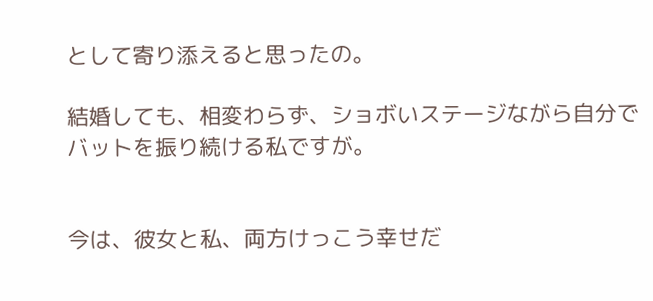として寄り添えると思ったの。

結婚しても、相変わらず、ショボいステージながら自分でバットを振り続ける私ですが。


今は、彼女と私、両方けっこう幸せだ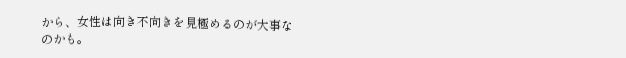から、女性は向き不向きを見極めるのが大事なのかも。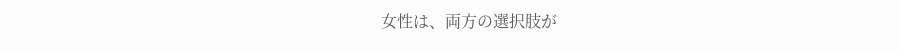女性は、両方の選択肢が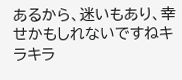あるから、迷いもあり、幸せかもしれないですねキラキラ